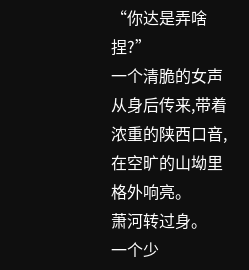“你达是弄啥捏?”
一个清脆的女声从身后传来,带着浓重的陕西口音,在空旷的山坳里格外响亮。
萧河转过身。
一个少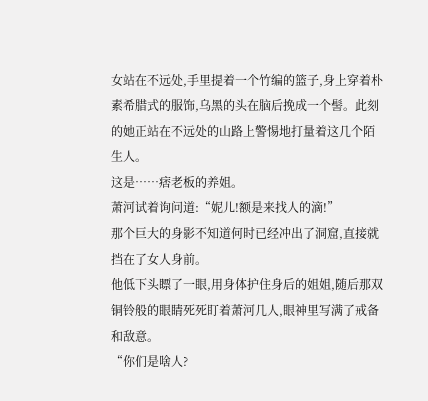女站在不远处,手里提着一个竹编的篮子,身上穿着朴素希腊式的服饰,乌黑的头在脑后挽成一个髻。此刻的她正站在不远处的山路上警惕地打量着这几个陌生人。
这是……痞老板的养姐。
萧河试着询问道:“妮儿!额是来找人的滴!”
那个巨大的身影不知道何时已经冲出了洞窟,直接就挡在了女人身前。
他低下头瞟了一眼,用身体护住身后的姐姐,随后那双铜铃般的眼睛死死盯着萧河几人,眼神里写满了戒备和敌意。
“你们是啥人?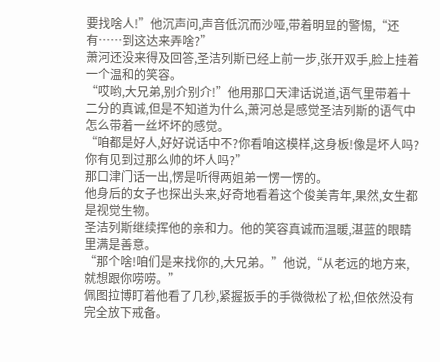要找啥人!”他沉声问,声音低沉而沙哑,带着明显的警惕,“还有……到这达来弄啥?”
萧河还没来得及回答,圣洁列斯已经上前一步,张开双手,脸上挂着一个温和的笑容。
“哎哟,大兄弟,别介别介!”他用那口天津话说道,语气里带着十二分的真诚,但是不知道为什么,萧河总是感觉圣洁列斯的语气中怎么带着一丝坏坏的感觉。
“咱都是好人,好好说话中不?你看咱这模样,这身板!像是坏人吗?你有见到过那么帅的坏人吗?”
那口津门话一出,愣是听得两姐弟一愣一愣的。
他身后的女子也探出头来,好奇地看着这个俊美青年,果然,女生都是视觉生物。
圣洁列斯继续挥他的亲和力。他的笑容真诚而温暖,湛蓝的眼睛里满是善意。
“那个啥!咱们是来找你的,大兄弟。”他说,“从老远的地方来,就想跟你唠唠。”
佩图拉博盯着他看了几秒,紧握扳手的手微微松了松,但依然没有完全放下戒备。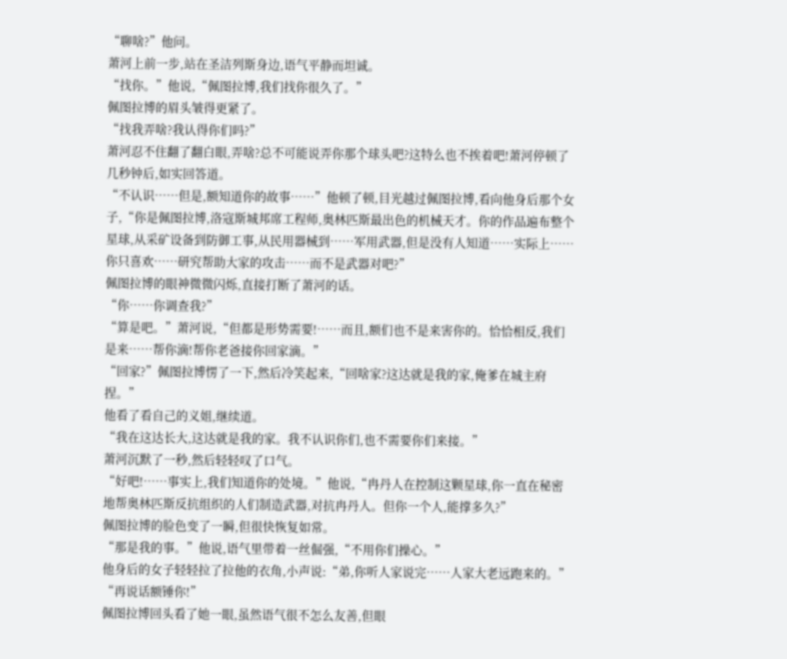“聊啥?”他问。
萧河上前一步,站在圣洁列斯身边,语气平静而坦诚。
“找你。”他说,“佩图拉博,我们找你很久了。”
佩图拉博的眉头皱得更紧了。
“找我弄啥?我认得你们吗?”
萧河忍不住翻了翻白眼,弄啥?总不可能说弄你那个球头吧?这特么也不挨着吧!萧河停顿了几秒钟后,如实回答道。
“不认识……但是,额知道你的故事……”他顿了顿,目光越过佩图拉博,看向他身后那个女子,“你是佩图拉博,洛寇斯城邦席工程师,奥林匹斯最出色的机械天才。你的作品遍布整个星球,从采矿设备到防御工事,从民用器械到……军用武器,但是没有人知道……实际上……你只喜欢……研究帮助大家的攻击……而不是武器对吧?”
佩图拉博的眼神微微闪烁,直接打断了萧河的话。
“你……你调查我?”
“算是吧。”萧河说,“但都是形势需要!……而且,额们也不是来害你的。恰恰相反,我们是来……帮你滴!帮你老爸接你回家滴。”
“回家?”佩图拉博愣了一下,然后冷笑起来,“回啥家?这达就是我的家,俺爹在城主府捏。”
他看了看自己的义姐,继续道。
“我在这达长大,这达就是我的家。我不认识你们,也不需要你们来接。”
萧河沉默了一秒,然后轻轻叹了口气。
“好吧!……事实上,我们知道你的处境。”他说,“冉丹人在控制这颗星球,你一直在秘密地帮奥林匹斯反抗组织的人们制造武器,对抗冉丹人。但你一个人,能撑多久?”
佩图拉博的脸色变了一瞬,但很快恢复如常。
“那是我的事。”他说,语气里带着一丝倔强,“不用你们操心。”
他身后的女子轻轻拉了拉他的衣角,小声说:“弟,你听人家说完……人家大老远跑来的。”
“再说话额锤你!”
佩图拉博回头看了她一眼,虽然语气很不怎么友善,但眼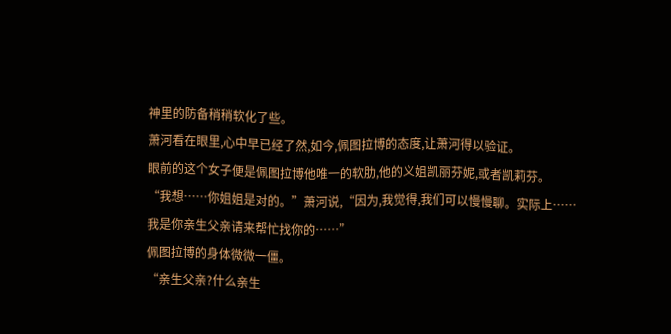神里的防备稍稍软化了些。
萧河看在眼里,心中早已经了然,如今,佩图拉博的态度,让萧河得以验证。
眼前的这个女子便是佩图拉博他唯一的软肋,他的义姐凯丽芬妮,或者凯莉芬。
“我想……你姐姐是对的。”萧河说,“因为,我觉得,我们可以慢慢聊。实际上……我是你亲生父亲请来帮忙找你的……”
佩图拉博的身体微微一僵。
“亲生父亲?什么亲生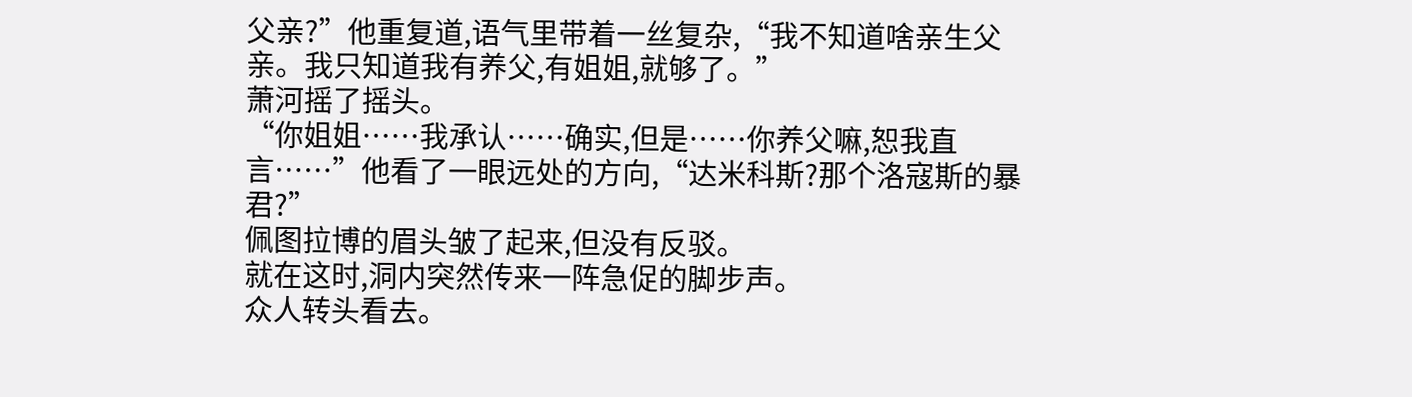父亲?”他重复道,语气里带着一丝复杂,“我不知道啥亲生父亲。我只知道我有养父,有姐姐,就够了。”
萧河摇了摇头。
“你姐姐……我承认……确实,但是……你养父嘛,恕我直言……”他看了一眼远处的方向,“达米科斯?那个洛寇斯的暴君?”
佩图拉博的眉头皱了起来,但没有反驳。
就在这时,洞内突然传来一阵急促的脚步声。
众人转头看去。